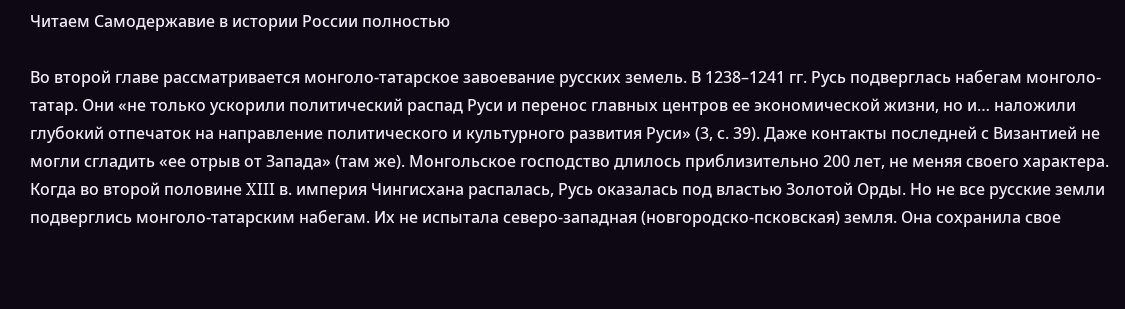Читаем Самодержавие в истории России полностью

Во второй главе рассматривается монголо-татарское завоевание русских земель. В 1238–1241 гг. Русь подверглась набегам монголо-татар. Они «не только ускорили политический распад Руси и перенос главных центров ее экономической жизни, но и… наложили глубокий отпечаток на направление политического и культурного развития Руси» (3, с. 39). Даже контакты последней с Византией не могли сгладить «ее отрыв от Запада» (там же). Монгольское господство длилось приблизительно 200 лет, не меняя своего характера. Когда во второй половине XIII в. империя Чингисхана распалась, Русь оказалась под властью Золотой Орды. Но не все русские земли подверглись монголо-татарским набегам. Их не испытала северо-западная (новгородско-псковская) земля. Она сохранила свое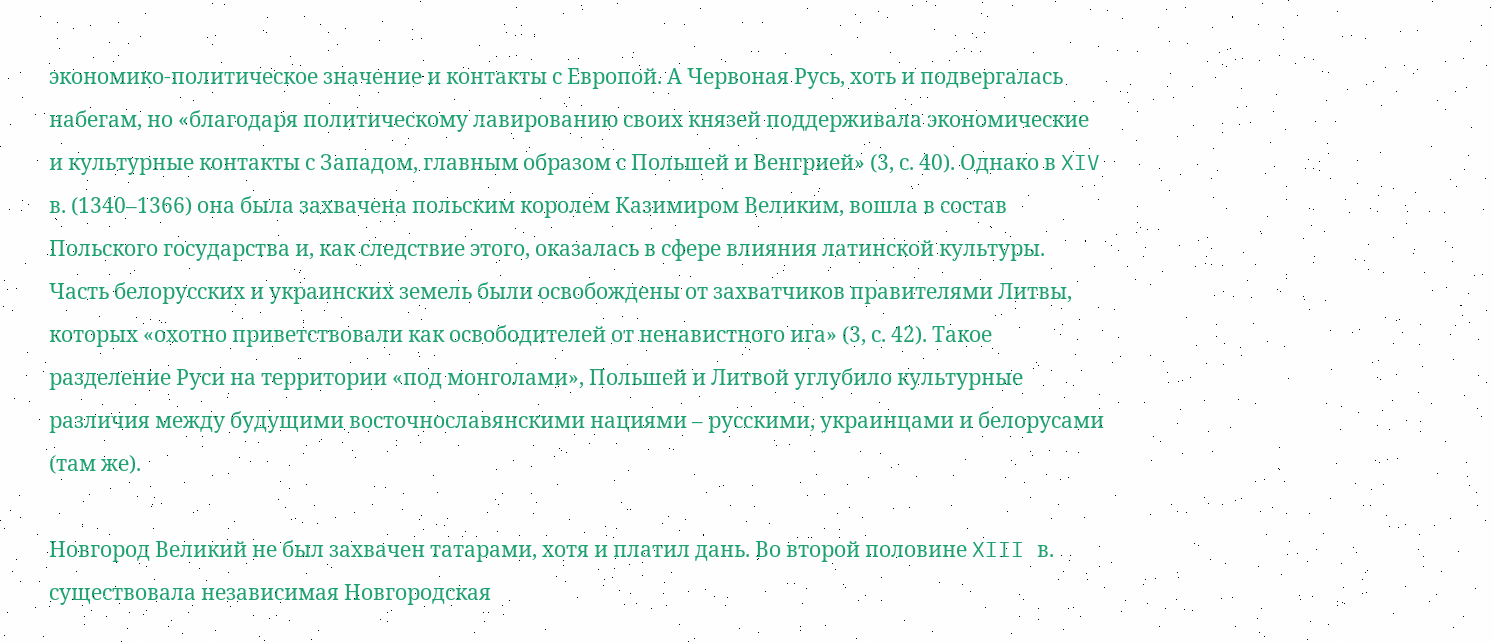экономико-политическое значение и контакты с Европой. А Червоная Русь, хоть и подвергалась набегам, но «благодаря политическому лавированию своих князей поддерживала экономические и культурные контакты с Западом, главным образом с Польшей и Венгрией» (3, с. 40). Однако в XIV в. (1340–1366) она была захвачена польским королем Казимиром Великим, вошла в состав Польского государства и, как следствие этого, оказалась в сфере влияния латинской культуры. Часть белорусских и украинских земель были освобождены от захватчиков правителями Литвы, которых «охотно приветствовали как освободителей от ненавистного ига» (3, с. 42). Такое разделение Руси на территории «под монголами», Польшей и Литвой углубило культурные различия между будущими восточнославянскими нациями – русскими, украинцами и белорусами (там же).

Новгород Великий не был захвачен татарами, хотя и платил дань. Во второй половине XIII в. существовала независимая Новгородская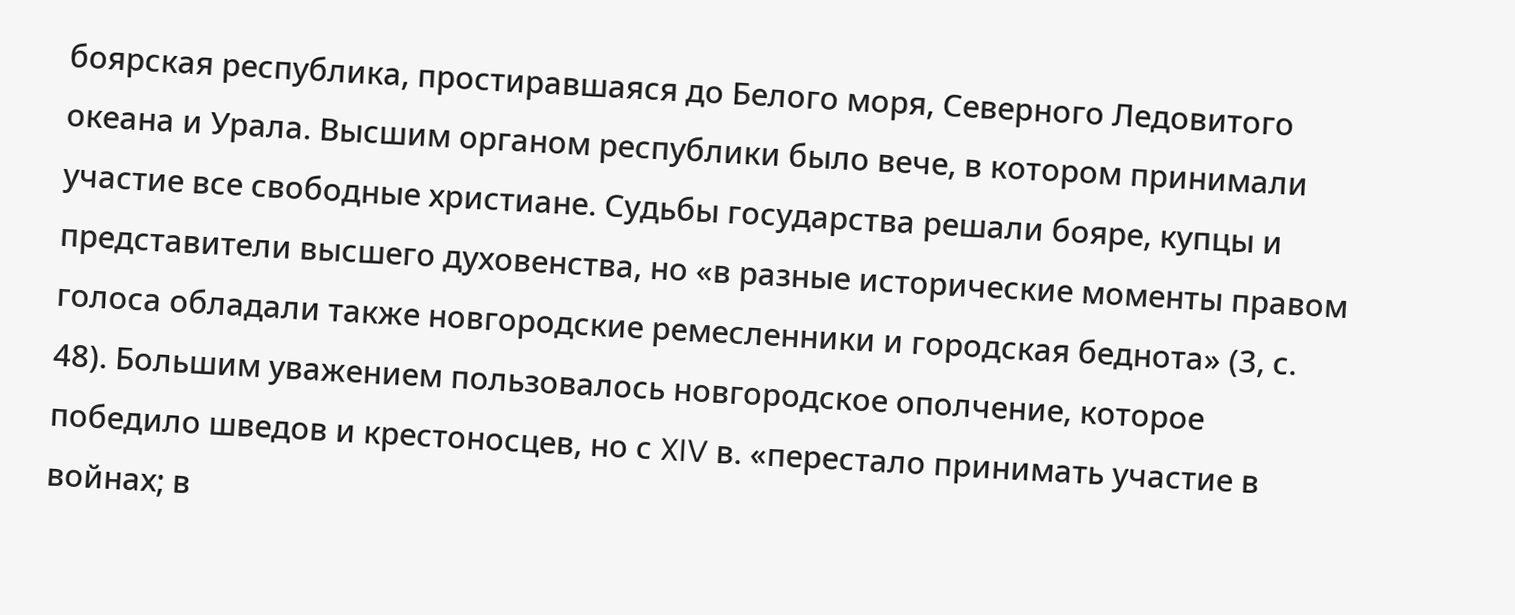боярская республика, простиравшаяся до Белого моря, Северного Ледовитого океана и Урала. Высшим органом республики было вече, в котором принимали участие все свободные христиане. Судьбы государства решали бояре, купцы и представители высшего духовенства, но «в разные исторические моменты правом голоса обладали также новгородские ремесленники и городская беднота» (3, с. 48). Большим уважением пользовалось новгородское ополчение, которое победило шведов и крестоносцев, но с XIV в. «перестало принимать участие в войнах; в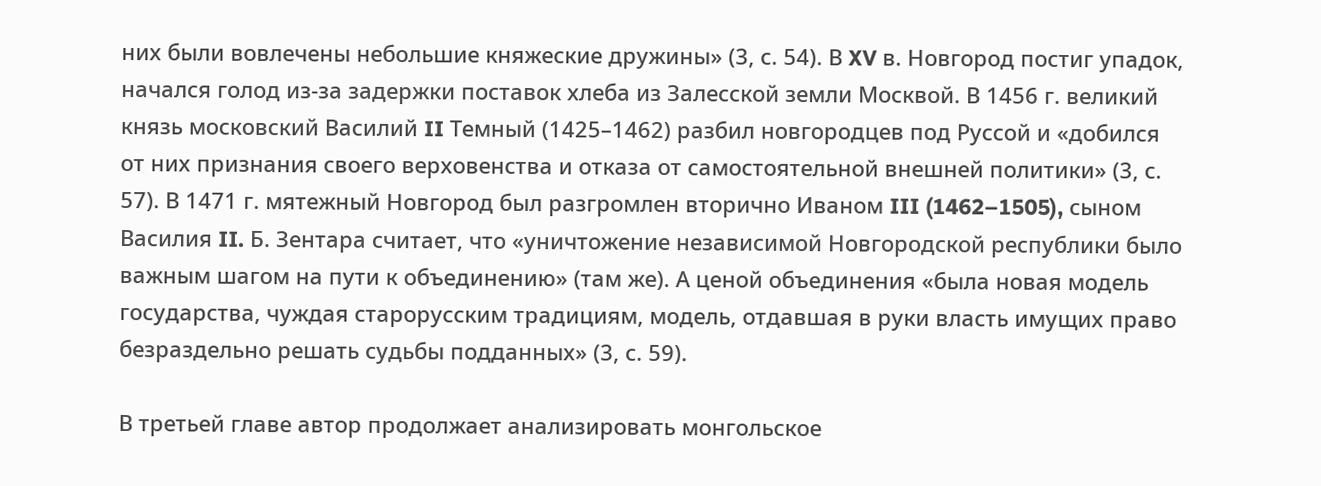них были вовлечены небольшие княжеские дружины» (3, с. 54). В XV в. Новгород постиг упадок, начался голод из-за задержки поставок хлеба из Залесской земли Москвой. В 1456 г. великий князь московский Василий II Темный (1425–1462) разбил новгородцев под Руссой и «добился от них признания своего верховенства и отказа от самостоятельной внешней политики» (3, с. 57). В 1471 г. мятежный Новгород был разгромлен вторично Иваном III (1462–1505), сыном Василия II. Б. Зентара считает, что «уничтожение независимой Новгородской республики было важным шагом на пути к объединению» (там же). А ценой объединения «была новая модель государства, чуждая старорусским традициям, модель, отдавшая в руки власть имущих право безраздельно решать судьбы подданных» (3, с. 59).

В третьей главе автор продолжает анализировать монгольское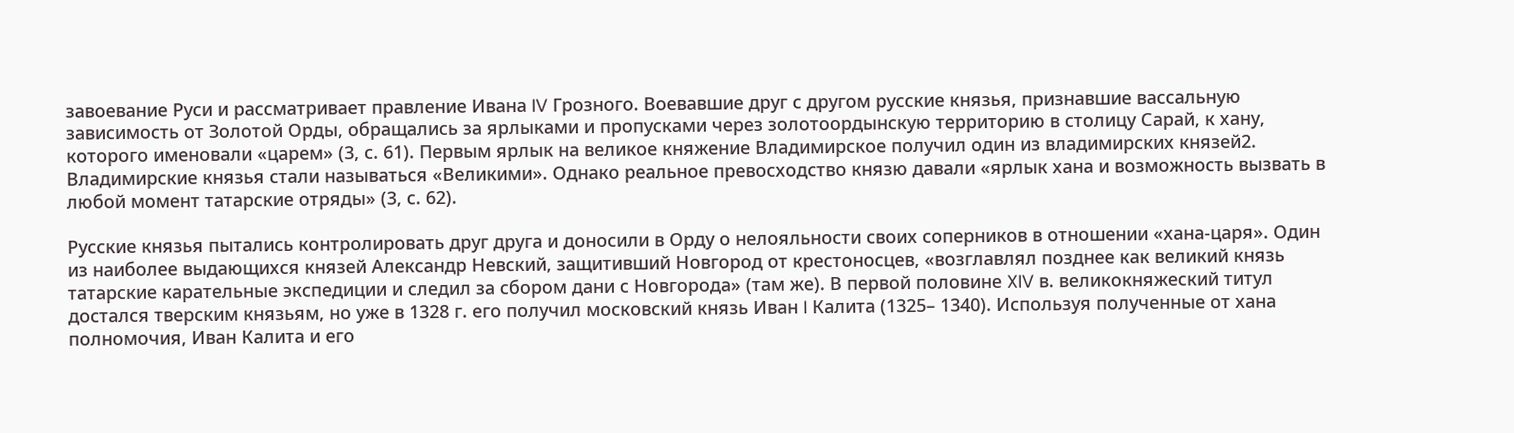завоевание Руси и рассматривает правление Ивана IV Грозного. Воевавшие друг с другом русские князья, признавшие вассальную зависимость от Золотой Орды, обращались за ярлыками и пропусками через золотоордынскую территорию в столицу Сарай, к хану, которого именовали «царем» (3, с. 61). Первым ярлык на великое княжение Владимирское получил один из владимирских князей2. Владимирские князья стали называться «Великими». Однако реальное превосходство князю давали «ярлык хана и возможность вызвать в любой момент татарские отряды» (3, с. 62).

Русские князья пытались контролировать друг друга и доносили в Орду о нелояльности своих соперников в отношении «хана-царя». Один из наиболее выдающихся князей Александр Невский, защитивший Новгород от крестоносцев, «возглавлял позднее как великий князь татарские карательные экспедиции и следил за сбором дани с Новгорода» (там же). В первой половине XIV в. великокняжеский титул достался тверским князьям, но уже в 1328 г. его получил московский князь Иван I Калита (1325– 1340). Используя полученные от хана полномочия, Иван Калита и его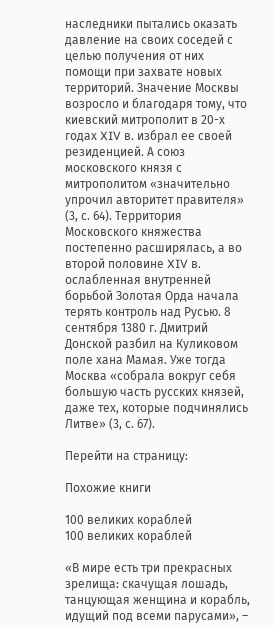наследники пытались оказать давление на своих соседей с целью получения от них помощи при захвате новых территорий. Значение Москвы возросло и благодаря тому, что киевский митрополит в 20-х годах XIV в. избрал ее своей резиденцией. А союз московского князя с митрополитом «значительно упрочил авторитет правителя» (3, с. 64). Территория Московского княжества постепенно расширялась, а во второй половине XIV в. ослабленная внутренней борьбой Золотая Орда начала терять контроль над Русью. 8 сентября 1380 г. Дмитрий Донской разбил на Куликовом поле хана Мамая. Уже тогда Москва «собрала вокруг себя большую часть русских князей, даже тех, которые подчинялись Литве» (3, с. 67).

Перейти на страницу:

Похожие книги

100 великих кораблей
100 великих кораблей

«В мире есть три прекрасных зрелища: скачущая лошадь, танцующая женщина и корабль, идущий под всеми парусами», –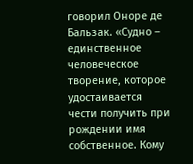говорил Оноре де Бальзак. «Судно – единственное человеческое творение, которое удостаивается чести получить при рождении имя собственное. Кому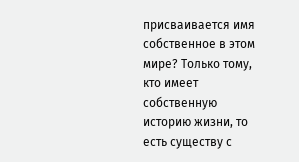присваивается имя собственное в этом мире? Только тому, кто имеет собственную историю жизни, то есть существу с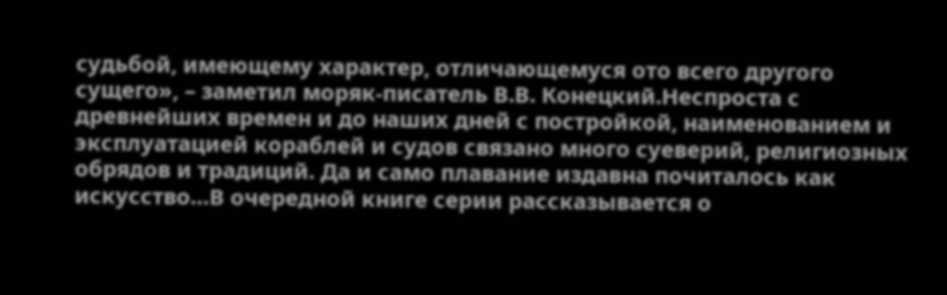судьбой, имеющему характер, отличающемуся ото всего другого сущего», – заметил моряк-писатель В.В. Конецкий.Неспроста с древнейших времен и до наших дней с постройкой, наименованием и эксплуатацией кораблей и судов связано много суеверий, религиозных обрядов и традиций. Да и само плавание издавна почиталось как искусство…В очередной книге серии рассказывается о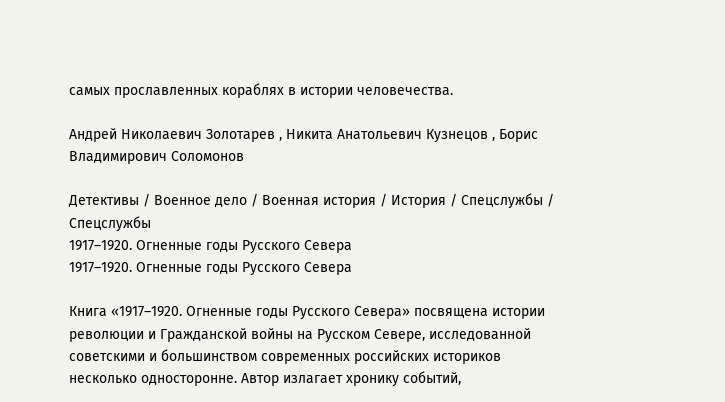самых прославленных кораблях в истории человечества.

Андрей Николаевич Золотарев , Никита Анатольевич Кузнецов , Борис Владимирович Соломонов

Детективы / Военное дело / Военная история / История / Спецслужбы / Cпецслужбы
1917–1920. Огненные годы Русского Севера
1917–1920. Огненные годы Русского Севера

Книга «1917–1920. Огненные годы Русского Севера» посвящена истории революции и Гражданской войны на Русском Севере, исследованной советскими и большинством современных российских историков несколько односторонне. Автор излагает хронику событий,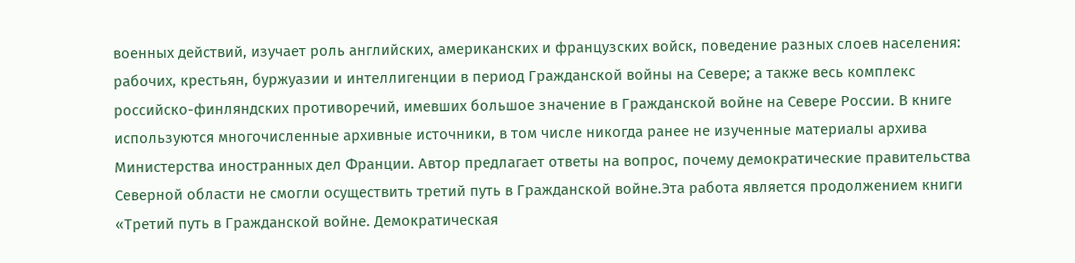военных действий, изучает роль английских, американских и французских войск, поведение разных слоев населения: рабочих, крестьян, буржуазии и интеллигенции в период Гражданской войны на Севере; а также весь комплекс российско-финляндских противоречий, имевших большое значение в Гражданской войне на Севере России. В книге используются многочисленные архивные источники, в том числе никогда ранее не изученные материалы архива Министерства иностранных дел Франции. Автор предлагает ответы на вопрос, почему демократические правительства Северной области не смогли осуществить третий путь в Гражданской войне.Эта работа является продолжением книги «Третий путь в Гражданской войне. Демократическая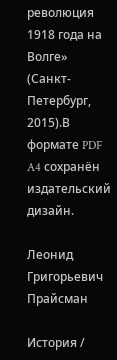революция 1918 года на Волге» (Санкт-Петербург, 2015).В формате PDF A4 сохранён издательский дизайн.

Леонид Григорьевич Прайсман

История /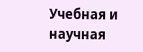Учебная и научная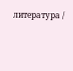литература /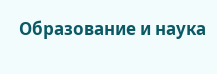Образование и наука